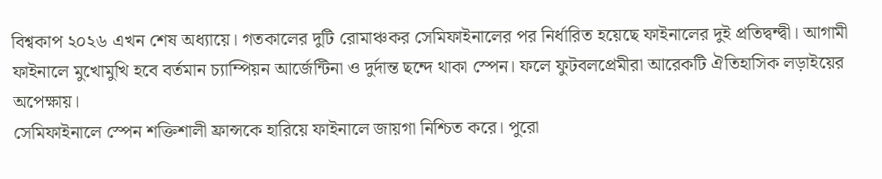বিশ্বকাপ ২০২৬ এখন শেষ অধ্যায়ে। গতকালের দুটি রোমাঞ্চকর সেমিফাইনালের পর নির্ধারিত হয়েছে ফাইনালের দুই প্রতিদ্বন্দ্বী। আগামী ফাইনালে মুখোমুখি হবে বর্তমান চ্যাম্পিয়ন আর্জেন্টিনা ও দুর্দান্ত ছন্দে থাকা স্পেন। ফলে ফুটবলপ্রেমীরা আরেকটি ঐতিহাসিক লড়াইয়ের অপেক্ষায়।
সেমিফাইনালে স্পেন শক্তিশালী ফ্রান্সকে হারিয়ে ফাইনালে জায়গা নিশ্চিত করে। পুরো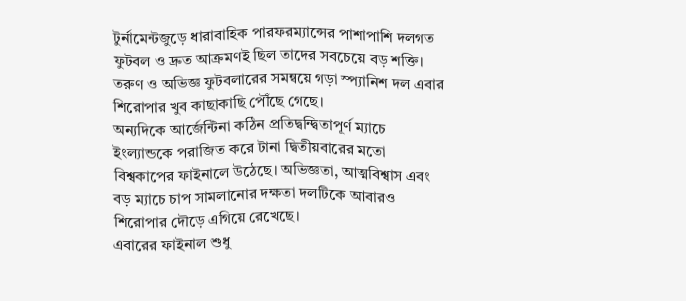টুর্নামেন্টজুড়ে ধারাবাহিক পারফরম্যান্সের পাশাপাশি দলগত ফুটবল ও দ্রুত আক্রমণই ছিল তাদের সবচেয়ে বড় শক্তি। তরুণ ও অভিজ্ঞ ফুটবলারের সমন্বয়ে গড়া স্প্যানিশ দল এবার শিরোপার খুব কাছাকাছি পৌঁছে গেছে।
অন্যদিকে আর্জেন্টিনা কঠিন প্রতিদ্বন্দ্বিতাপূর্ণ ম্যাচে ইংল্যান্ডকে পরাজিত করে টানা দ্বিতীয়বারের মতো বিশ্বকাপের ফাইনালে উঠেছে। অভিজ্ঞতা, আত্মবিশ্বাস এবং বড় ম্যাচে চাপ সামলানোর দক্ষতা দলটিকে আবারও শিরোপার দৌড়ে এগিয়ে রেখেছে।
এবারের ফাইনাল শুধু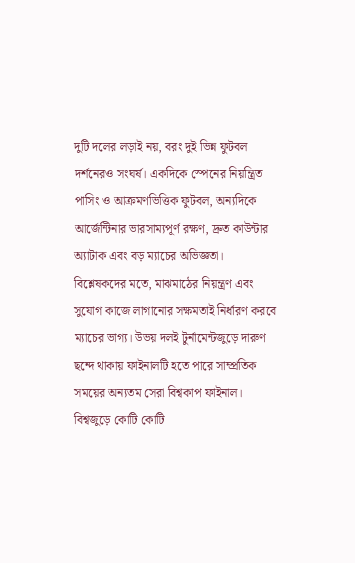দুটি দলের লড়াই নয়, বরং দুই ভিন্ন ফুটবল দর্শনেরও সংঘর্ষ। একদিকে স্পেনের নিয়ন্ত্রিত পাসিং ও আক্রমণভিত্তিক ফুটবল, অন্যদিকে আর্জেন্টিনার ভারসাম্যপূর্ণ রক্ষণ, দ্রুত কাউন্টার অ্যাটাক এবং বড় ম্যাচের অভিজ্ঞতা।
বিশ্লেষকদের মতে, মাঝমাঠের নিয়ন্ত্রণ এবং সুযোগ কাজে লাগানোর সক্ষমতাই নির্ধারণ করবে ম্যাচের ভাগ্য। উভয় দলই টুর্নামেন্টজুড়ে দারুণ ছন্দে থাকায় ফাইনালটি হতে পারে সাম্প্রতিক সময়ের অন্যতম সেরা বিশ্বকাপ ফাইনাল।
বিশ্বজুড়ে কোটি কোটি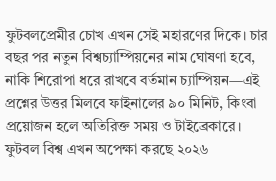ফুটবলপ্রেমীর চোখ এখন সেই মহারণের দিকে। চার বছর পর নতুন বিশ্বচ্যাম্পিয়নের নাম ঘোষণা হবে, নাকি শিরোপা ধরে রাখবে বর্তমান চ্যাম্পিয়ন—এই প্রশ্নের উত্তর মিলবে ফাইনালের ৯০ মিনিট, কিংবা প্রয়োজন হলে অতিরিক্ত সময় ও টাইব্রেকারে।
ফুটবল বিশ্ব এখন অপেক্ষা করছে ২০২৬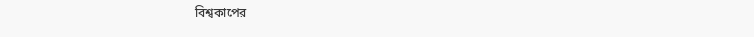বিশ্বকাপের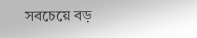সবচেয়ে বড়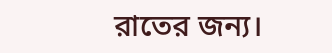রাতের জন্য।